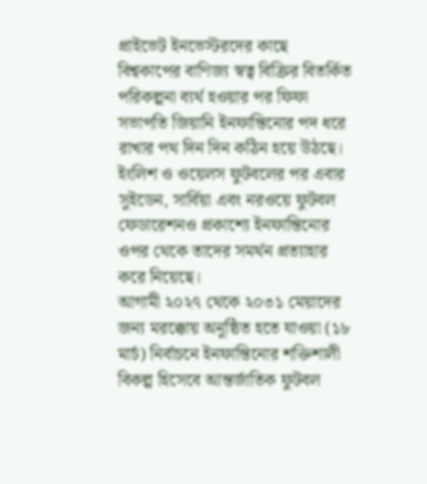প্রাইভেট ইনভেস্টরদের কাছে বিশ্বকাপের বাণিজ্য স্বত্ব বিক্রির বিতর্কিত পরিকল্পনা ব্যর্থ হওয়ার পর ফিফা সভাপতি জিয়ানি ইনফান্তিনোর পদ ধরে রাখার পথ দিন দিন কঠিন হয়ে উঠছে। ইংলিশ ও ওয়েলস ফুটবলের পর এবার সুইডেন, সার্বিয়া এবং নরওয়ে ফুটবল ফেডারেশনও প্রকাশ্যে ইনফান্তিনোর ওপর থেকে তাদের সমর্থন প্রত্যাহার করে নিয়েছে।
আগামী ২০২৭ থেকে ২০৩১ মেয়াদের জন্য মরক্কোয় অনুষ্ঠিত হতে যাওয়া (১৮ মার্চ) নির্বাচনে ইনফান্তিনোর শক্তিশালী বিকল্প হিসেবে আন্তর্জাতিক ফুটবল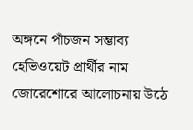অঙ্গনে পাঁচজন সম্ভাব্য হেভিওয়েট প্রার্থীর নাম জোরেশোরে আলোচনায় উঠে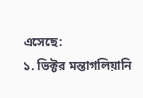এসেছে:
১. ভিক্টর মন্তাগলিয়ানি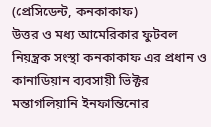(প্রেসিডেন্ট, কনকাকাফ)
উত্তর ও মধ্য আমেরিকার ফুটবল নিয়ন্ত্রক সংস্থা কনকাকাফ এর প্রধান ও কানাডিয়ান ব্যবসায়ী ভিক্টর মন্তাগলিয়ানি ইনফান্তিনোর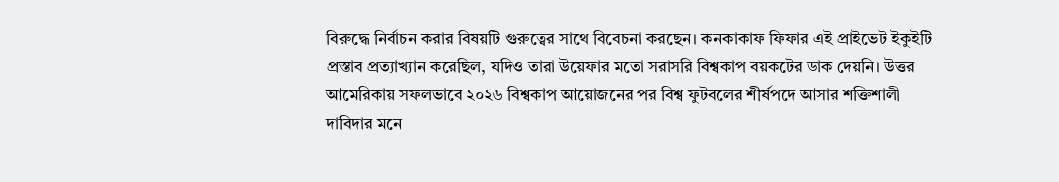বিরুদ্ধে নির্বাচন করার বিষয়টি গুরুত্বের সাথে বিবেচনা করছেন। কনকাকাফ ফিফার এই প্রাইভেট ইকুইটি প্রস্তাব প্রত্যাখ্যান করেছিল, যদিও তারা উয়েফার মতো সরাসরি বিশ্বকাপ বয়কটের ডাক দেয়নি। উত্তর আমেরিকায় সফলভাবে ২০২৬ বিশ্বকাপ আয়োজনের পর বিশ্ব ফুটবলের শীর্ষপদে আসার শক্তিশালী দাবিদার মনে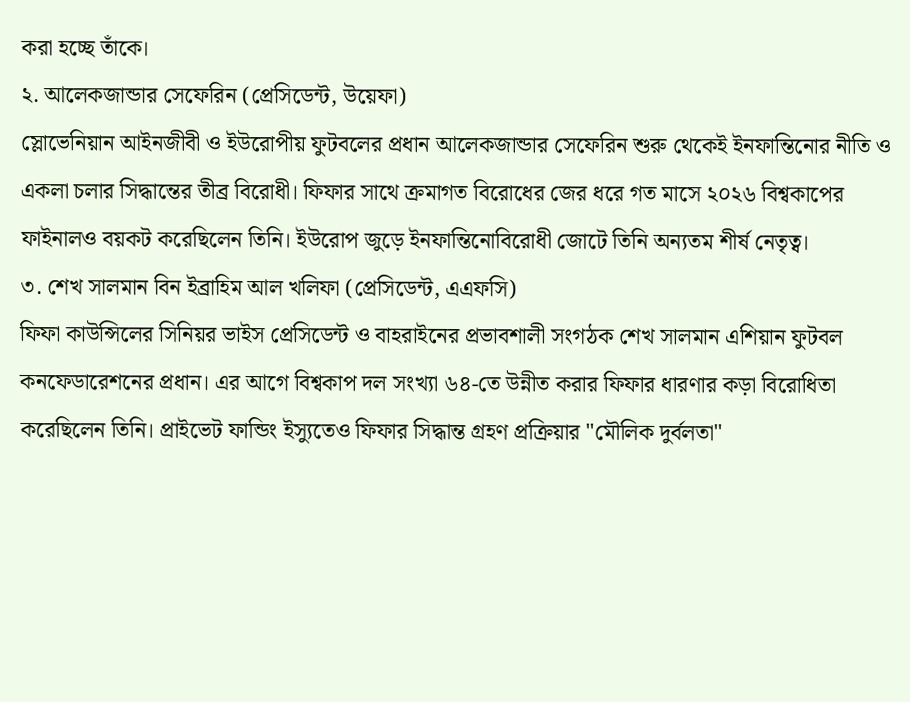করা হচ্ছে তাঁকে।
২. আলেকজান্ডার সেফেরিন (প্রেসিডেন্ট, উয়েফা)
স্লোভেনিয়ান আইনজীবী ও ইউরোপীয় ফুটবলের প্রধান আলেকজান্ডার সেফেরিন শুরু থেকেই ইনফান্তিনোর নীতি ও একলা চলার সিদ্ধান্তের তীব্র বিরোধী। ফিফার সাথে ক্রমাগত বিরোধের জের ধরে গত মাসে ২০২৬ বিশ্বকাপের ফাইনালও বয়কট করেছিলেন তিনি। ইউরোপ জুড়ে ইনফান্তিনোবিরোধী জোটে তিনি অন্যতম শীর্ষ নেতৃত্ব।
৩. শেখ সালমান বিন ইব্রাহিম আল খলিফা (প্রেসিডেন্ট, এএফসি)
ফিফা কাউন্সিলের সিনিয়র ভাইস প্রেসিডেন্ট ও বাহরাইনের প্রভাবশালী সংগঠক শেখ সালমান এশিয়ান ফুটবল কনফেডারেশনের প্রধান। এর আগে বিশ্বকাপ দল সংখ্যা ৬৪-তে উন্নীত করার ফিফার ধারণার কড়া বিরোধিতা করেছিলেন তিনি। প্রাইভেট ফান্ডিং ইস্যুতেও ফিফার সিদ্ধান্ত গ্রহণ প্রক্রিয়ার "মৌলিক দুর্বলতা"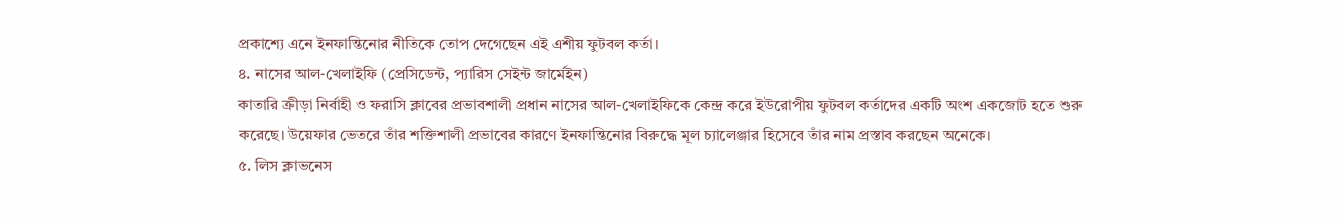প্রকাশ্যে এনে ইনফান্তিনোর নীতিকে তোপ দেগেছেন এই এশীয় ফুটবল কর্তা।
৪. নাসের আল-খেলাইফি (প্রেসিডেন্ট, প্যারিস সেইন্ট জার্মেইন)
কাতারি ক্রীড়া নির্বাহী ও ফরাসি ক্লাবের প্রভাবশালী প্রধান নাসের আল-খেলাইফিকে কেন্দ্র করে ইউরোপীয় ফুটবল কর্তাদের একটি অংশ একজোট হতে শুরু করেছে। উয়েফার ভেতরে তাঁর শক্তিশালী প্রভাবের কারণে ইনফান্তিনোর বিরুদ্ধে মূল চ্যালেঞ্জার হিসেবে তাঁর নাম প্রস্তাব করছেন অনেকে।
৫. লিস ক্লাভনেস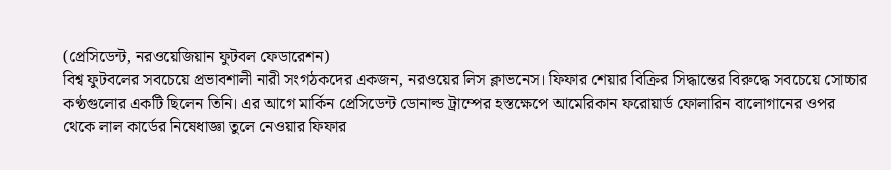(প্রেসিডেন্ট, নরওয়েজিয়ান ফুটবল ফেডারেশন)
বিশ্ব ফুটবলের সবচেয়ে প্রভাবশালী নারী সংগঠকদের একজন, নরওয়ের লিস ক্লাভনেস। ফিফার শেয়ার বিক্রির সিদ্ধান্তের বিরুদ্ধে সবচেয়ে সোচ্চার কণ্ঠগুলোর একটি ছিলেন তিনি। এর আগে মার্কিন প্রেসিডেন্ট ডোনাল্ড ট্রাম্পের হস্তক্ষেপে আমেরিকান ফরোয়ার্ড ফোলারিন বালোগানের ওপর থেকে লাল কার্ডের নিষেধাজ্ঞা তুলে নেওয়ার ফিফার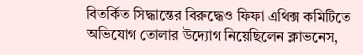বিতর্কিত সিদ্ধান্তের বিরুদ্ধেও ফিফা এথিক্স কমিটিতে অভিযোগ তোলার উদ্যোগ নিয়েছিলেন ক্লাভনেস,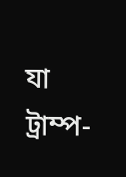যা ট্রাম্প-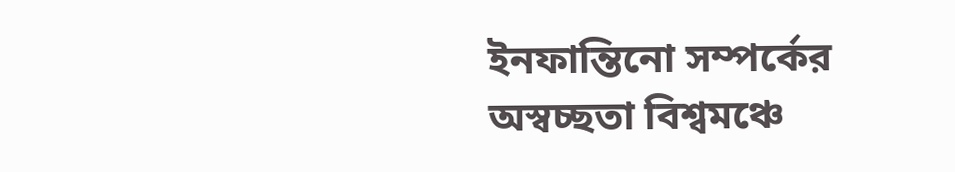ইনফান্তিনো সম্পর্কের অস্বচ্ছতা বিশ্বমঞ্চে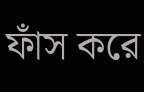ফাঁস করে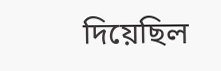দিয়েছিল